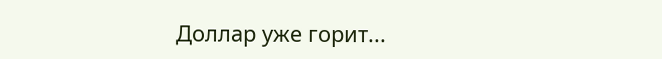Доллар уже горит...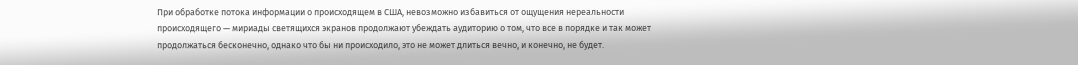При обработке потока информации о происходящем в США, невозможно избавиться от ощущения нереальности происходящего — мириады светящихся экранов продолжают убеждать аудиторию о том, что все в порядке и так может продолжаться бесконечно, однако что бы ни происходило, это не может длиться вечно, и конечно, не будет.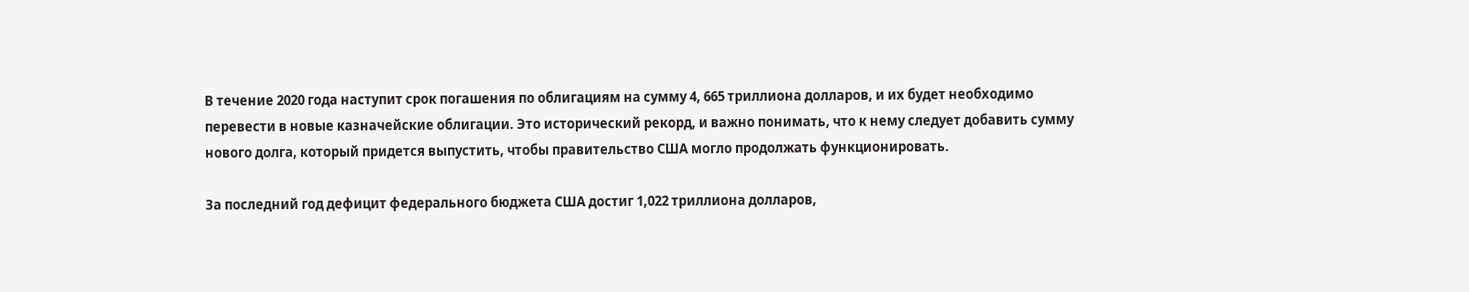В течение 2020 года наступит срок погашения по облигациям на сумму 4, 665 триллиона долларов, и их будет необходимо перевести в новые казначейские облигации. Это исторический рекорд, и важно понимать, что к нему следует добавить сумму нового долга, который придется выпустить, чтобы правительство США могло продолжать функционировать.

За последний год дефицит федерального бюджета США достиг 1,022 триллиона долларов,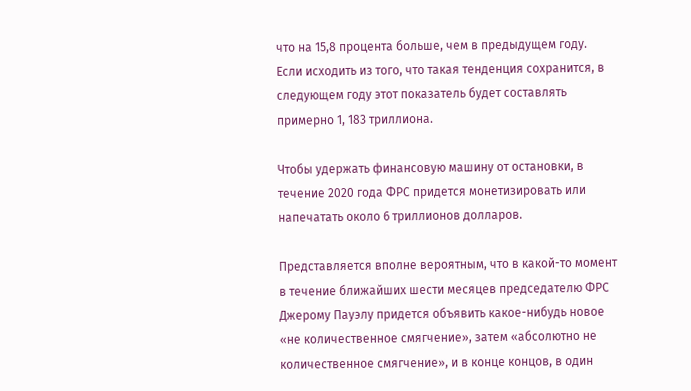что на 15,8 процента больше, чем в предыдущем году. Если исходить из того, что такая тенденция сохранится, в следующем году этот показатель будет составлять примерно 1, 183 триллиона.

Чтобы удержать финансовую машину от остановки, в течение 2020 года ФРС придется монетизировать или напечатать около 6 триллионов долларов.

Представляется вполне вероятным, что в какой-то момент в течение ближайших шести месяцев председателю ФРС Джерому Пауэлу придется объявить какое-нибудь новое «не количественное смягчение», затем «абсолютно не количественное смягчение», и в конце концов, в один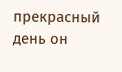прекрасный день он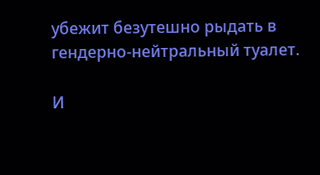убежит безутешно рыдать в гендерно-нейтральный туалет.

И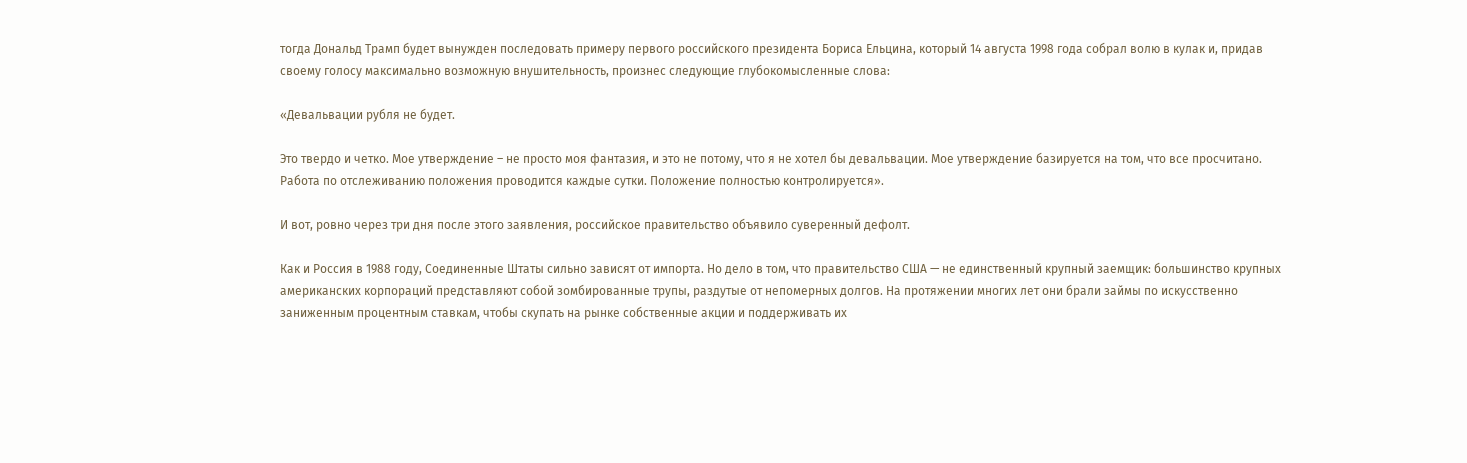тогда Дональд Трамп будет вынужден последовать примеру первого российского президента Бориса Ельцина, который 14 августа 1998 года собрал волю в кулак и, придав своему голосу максимально возможную внушительность, произнес следующие глубокомысленные слова:

«Девальвации рубля не будет.

Это твердо и четко. Мое утверждение – не просто моя фантазия, и это не потому, что я не хотел бы девальвации. Мое утверждение базируется на том, что все просчитано. Работа по отслеживанию положения проводится каждые сутки. Положение полностью контролируется».

И вот, ровно через три дня после этого заявления, российское правительство объявило суверенный дефолт.

Как и Россия в 1988 году, Соединенные Штаты сильно зависят от импорта. Но дело в том, что правительство США — не единственный крупный заемщик: большинство крупных американских корпораций представляют собой зомбированные трупы, раздутые от непомерных долгов. На протяжении многих лет они брали займы по искусственно заниженным процентным ставкам, чтобы скупать на рынке собственные акции и поддерживать их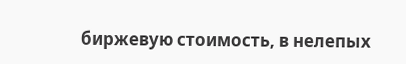биржевую стоимость, в нелепых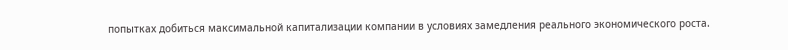попытках добиться максимальной капитализации компании в условиях замедления реального экономического роста.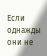Если однажды они не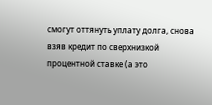смогут оттянуть уплату долга, снова взяв кредит по сверхнизкой процентной ставке (а это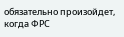обязательно произойдет, когда ФРС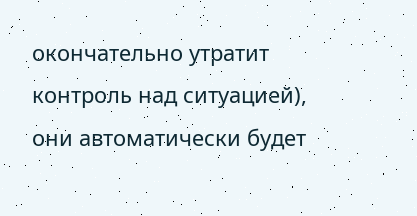окончательно утратит контроль над ситуацией), они автоматически будет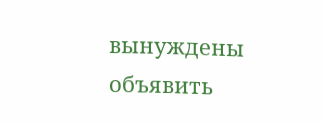вынуждены объявить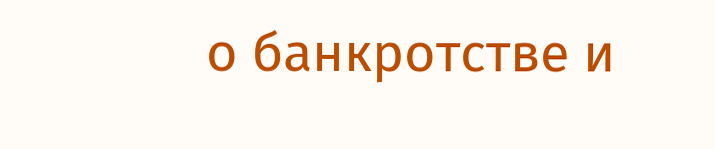о банкротстве и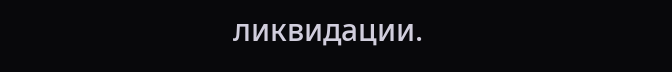ликвидации.